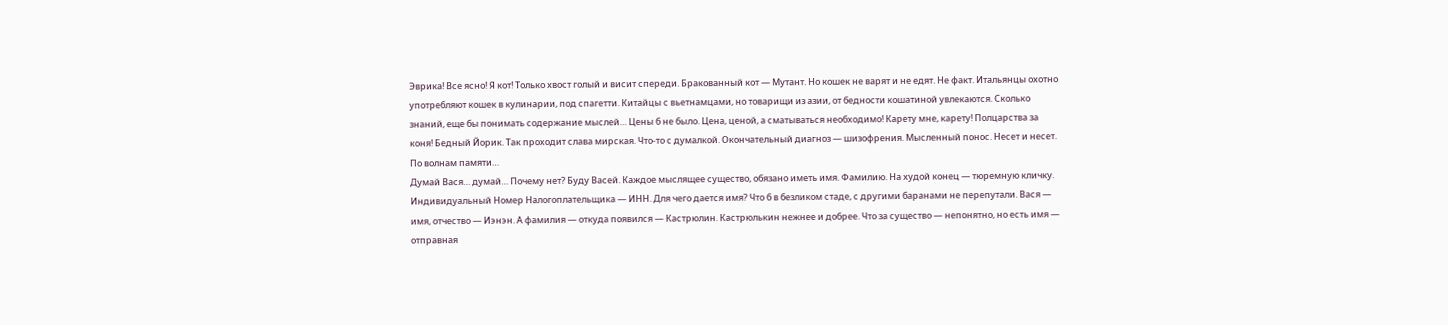Эврика! Все ясно! Я кот! Только хвост голый и висит спереди. Бракованный кот — Мутант. Но кошек не варят и не едят. Не факт. Итальянцы охотно употребляют кошек в кулинарии, под спагетти. Китайцы с вьетнамцами, но товарищи из азии, от бедности кошатиной увлекаются. Сколько знаний, еще бы понимать содержание мыслей… Цены б не было. Цена, ценой, а сматываться необходимо! Карету мне, карету! Полцарства за коня! Бедный Йорик. Так проходит слава мирская. Что-то с думалкой. Окончательный диагноз — шизофрения. Мысленный понос. Несет и несет. По волнам памяти…
Думай Вася… думай… Почему нет? Буду Васей. Каждое мыслящее существо, обязано иметь имя. Фамилию. На худой конец — тюремную кличку. Индивидуальный Номер Налогоплательщика — ИНН. Для чего дается имя? Что б в безликом стаде, с другими баранами не перепутали. Вася — имя, отчество — Иэнэн. А фамилия — откуда появился — Кастрюлин. Кастрюлькин нежнее и добрее. Что за существо — непонятно, но есть имя — отправная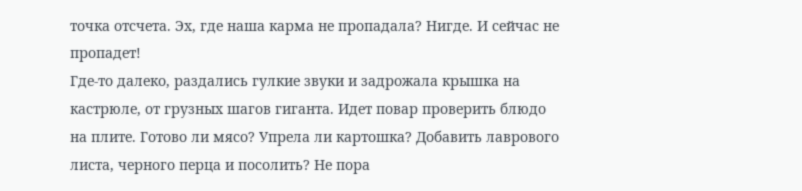точка отсчета. Эх, где наша карма не пропадала? Нигде. И сейчас не пропадет!
Где-то далеко, раздались гулкие звуки и задрожала крышка на кастрюле, от грузных шагов гиганта. Идет повар проверить блюдо на плите. Готово ли мясо? Упрела ли картошка? Добавить лаврового листа, черного перца и посолить? Не пора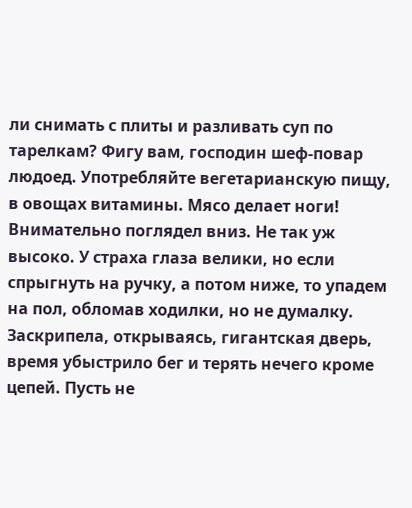ли снимать с плиты и разливать суп по тарелкам? Фигу вам, господин шеф-повар людоед. Употребляйте вегетарианскую пищу, в овощах витамины. Мясо делает ноги!
Внимательно поглядел вниз. Не так уж высоко. У страха глаза велики, но если спрыгнуть на ручку, а потом ниже, то упадем на пол, обломав ходилки, но не думалку. Заскрипела, открываясь, гигантская дверь, время убыстрило бег и терять нечего кроме цепей. Пусть не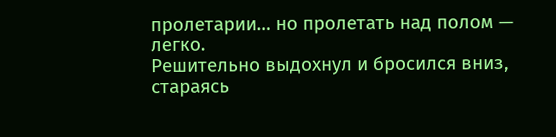пролетарии… но пролетать над полом — легко.
Решительно выдохнул и бросился вниз, стараясь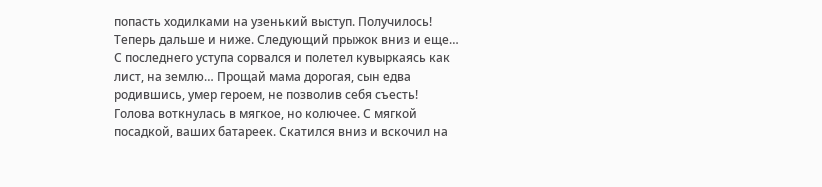попасть ходилками на узенький выступ. Получилось! Теперь дальше и ниже. Следующий прыжок вниз и еще… С последнего уступа сорвался и полетел кувыркаясь как лист, на землю… Прощай мама дорогая, сын едва родившись, умер героем, не позволив себя съесть!
Голова воткнулась в мягкое, но колючее. С мягкой посадкой, ваших батареек. Скатился вниз и вскочил на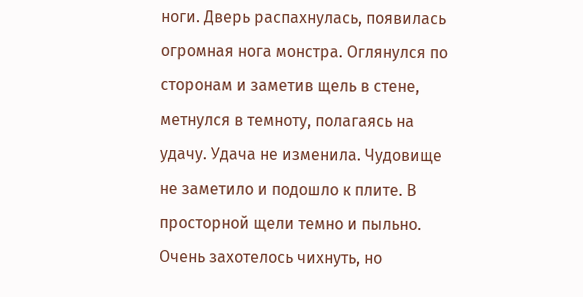ноги. Дверь распахнулась, появилась огромная нога монстра. Оглянулся по сторонам и заметив щель в стене, метнулся в темноту, полагаясь на удачу. Удача не изменила. Чудовище не заметило и подошло к плите. В просторной щели темно и пыльно. Очень захотелось чихнуть, но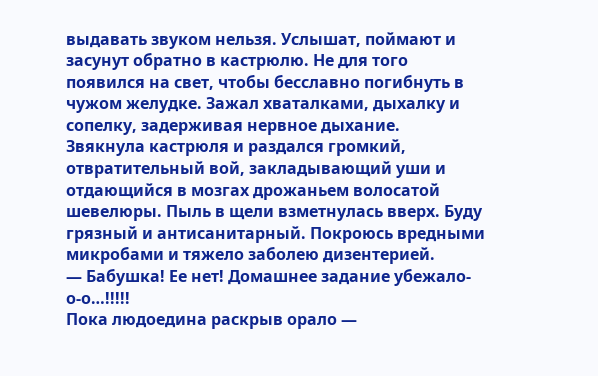выдавать звуком нельзя. Услышат, поймают и засунут обратно в кастрюлю. Не для того появился на свет, чтобы бесславно погибнуть в чужом желудке. Зажал хваталками, дыхалку и сопелку, задерживая нервное дыхание.
Звякнула кастрюля и раздался громкий, отвратительный вой, закладывающий уши и отдающийся в мозгах дрожаньем волосатой шевелюры. Пыль в щели взметнулась вверх. Буду грязный и антисанитарный. Покроюсь вредными микробами и тяжело заболею дизентерией.
— Бабушка! Ее нет! Домашнее задание убежало-о-о…!!!!!
Пока людоедина раскрыв орало —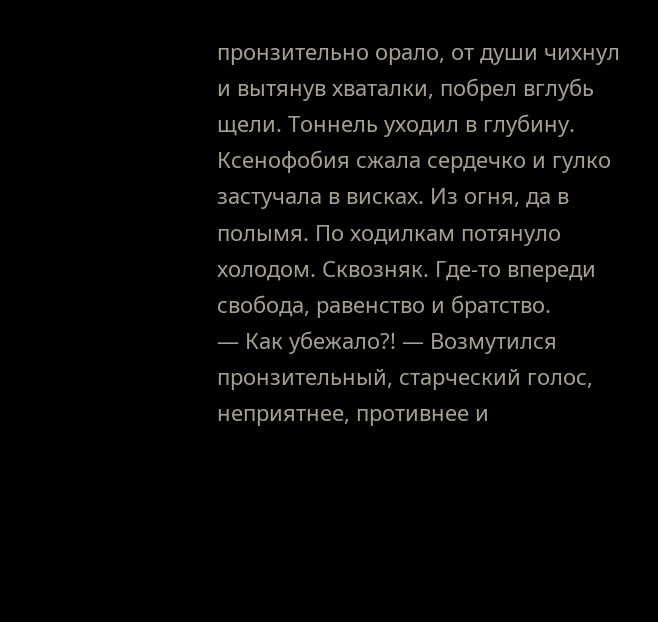пронзительно орало, от души чихнул и вытянув хваталки, побрел вглубь щели. Тоннель уходил в глубину. Ксенофобия сжала сердечко и гулко застучала в висках. Из огня, да в полымя. По ходилкам потянуло холодом. Сквозняк. Где-то впереди свобода, равенство и братство.
— Как убежало?! — Возмутился пронзительный, старческий голос, неприятнее, противнее и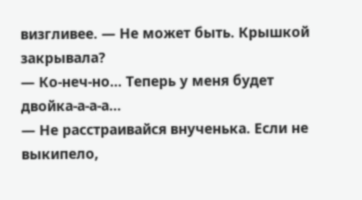визгливее. — Не может быть. Крышкой закрывала?
— Ко-неч-но… Теперь у меня будет двойка-а-а-а…
— Не расстраивайся внученька. Если не выкипело,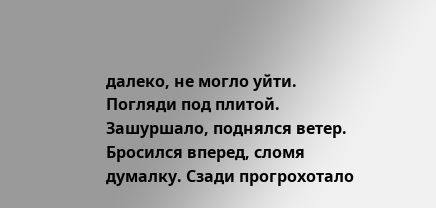далеко, не могло уйти. Погляди под плитой.
Зашуршало, поднялся ветер. Бросился вперед, сломя думалку. Сзади прогрохотало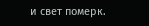и свет померк.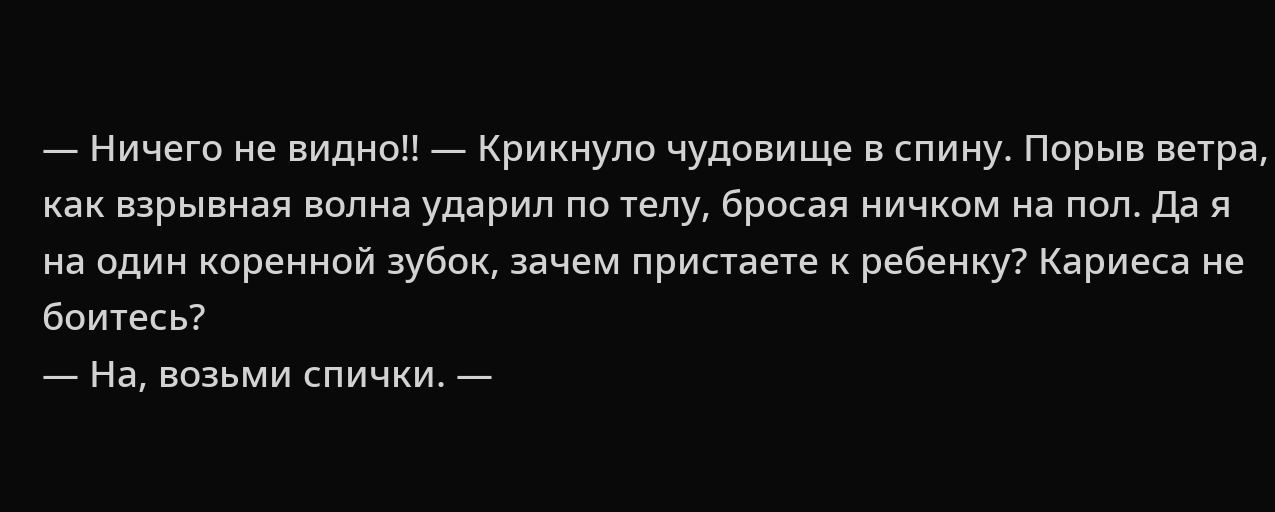— Ничего не видно!! — Крикнуло чудовище в спину. Порыв ветра, как взрывная волна ударил по телу, бросая ничком на пол. Да я на один коренной зубок, зачем пристаете к ребенку? Кариеса не боитесь?
— На, возьми спички. —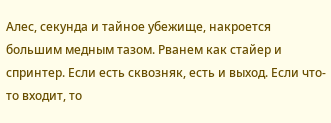Алес, секунда и тайное убежище, накроется большим медным тазом. Рванем как стайер и спринтер. Если есть сквозняк, есть и выход. Если что-то входит, то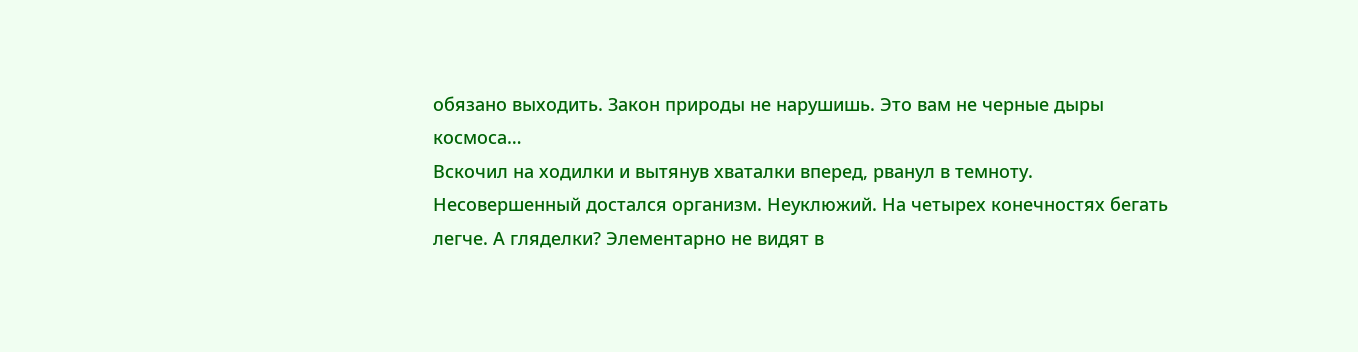обязано выходить. Закон природы не нарушишь. Это вам не черные дыры космоса…
Вскочил на ходилки и вытянув хваталки вперед, рванул в темноту. Несовершенный достался организм. Неуклюжий. На четырех конечностях бегать легче. А гляделки? Элементарно не видят в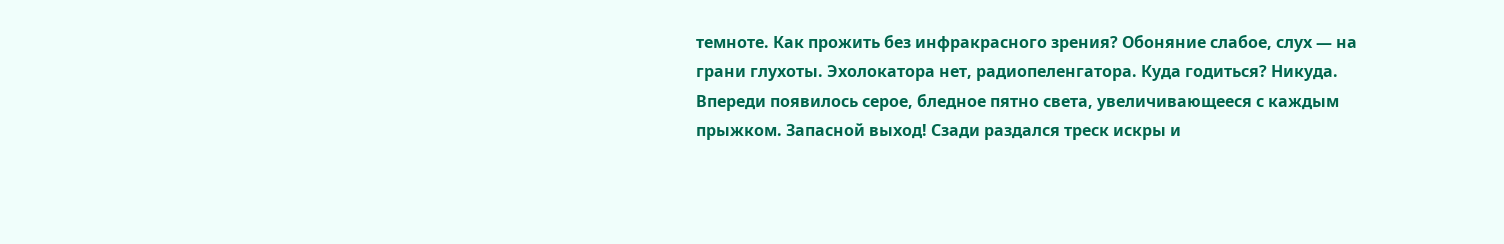темноте. Как прожить без инфракрасного зрения? Обоняние слабое, слух — на грани глухоты. Эхолокатора нет, радиопеленгатора. Куда годиться? Никуда. Впереди появилось серое, бледное пятно света, увеличивающееся с каждым прыжком. Запасной выход! Сзади раздался треск искры и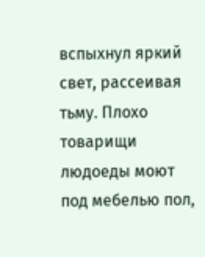вспыхнул яркий свет, рассеивая тьму. Плохо товарищи людоеды моют под мебелью пол,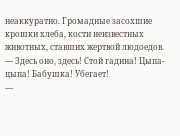неаккуратно. Громадные засохшие крошки хлеба, кости неизвестных животных, ставших жертвой людоедов.
— Здесь оно, здесь! Стой гадина! Цыпа-цыпа! Бабушка! Убегает!
—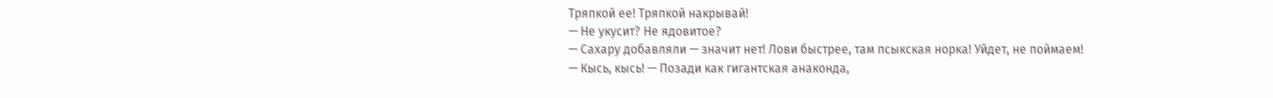Тряпкой ее! Тряпкой накрывай!
— Не укусит? Не ядовитое?
— Сахару добавляли — значит нет! Лови быстрее, там псыкская норка! Уйдет, не поймаем!
— Кысь, кысь! — Позади как гигантская анаконда,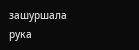зашуршала рука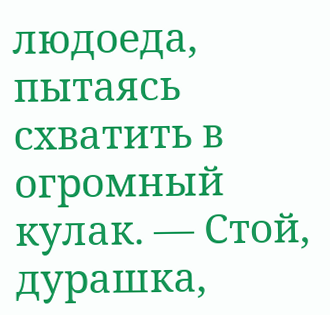людоеда, пытаясь схватить в огромный кулак. — Стой, дурашка,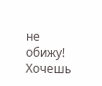не обижу! Хочешь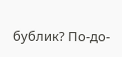бублик? По-до-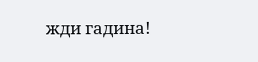жди гадина!